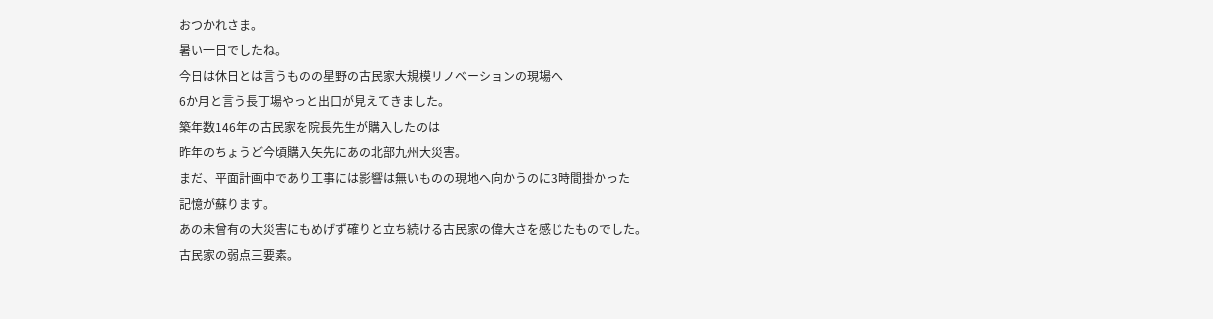おつかれさま。
暑い一日でしたね。
今日は休日とは言うものの星野の古民家大規模リノベーションの現場へ
6か月と言う長丁場やっと出口が見えてきました。
築年数146年の古民家を院長先生が購入したのは
昨年のちょうど今頃購入矢先にあの北部九州大災害。
まだ、平面計画中であり工事には影響は無いものの現地へ向かうのに3時間掛かった
記憶が蘇ります。
あの未曾有の大災害にもめげず確りと立ち続ける古民家の偉大さを感じたものでした。
古民家の弱点三要素。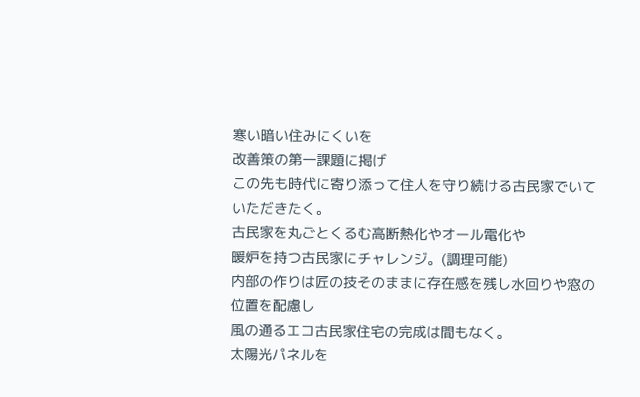寒い暗い住みにくいを
改善策の第一課題に掲げ
この先も時代に寄り添って住人を守り続ける古民家でいていただきたく。
古民家を丸ごとくるむ高断熱化やオール電化や
暖炉を持つ古民家にチャレンジ。(調理可能)
内部の作りは匠の技そのままに存在感を残し水回りや窓の位置を配慮し
風の通るエコ古民家住宅の完成は間もなく。
太陽光パネルを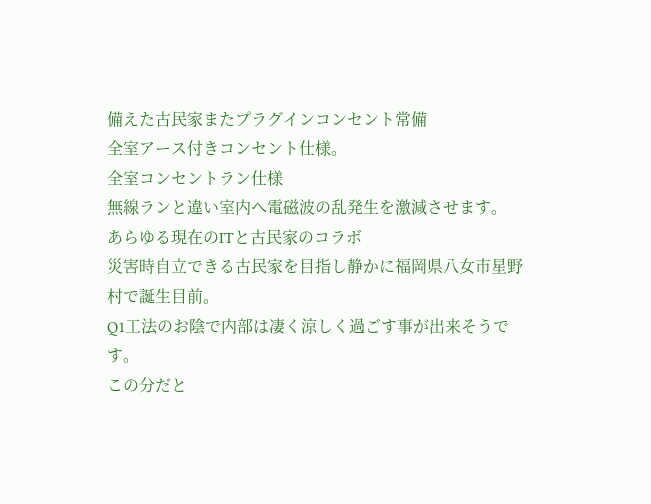備えた古民家またプラグインコンセント常備
全室アース付きコンセント仕様。
全室コンセントラン仕様
無線ランと違い室内へ電磁波の乱発生を激減させます。
あらゆる現在のITと古民家のコラボ
災害時自立できる古民家を目指し静かに福岡県八女市星野村で誕生目前。
Q1工法のお陰で内部は凄く涼しく過ごす事が出来そうです。
この分だと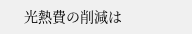光熱費の削減は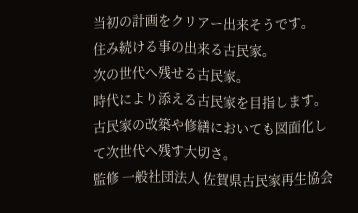当初の計画をクリアー出来そうです。
住み続ける事の出来る古民家。
次の世代へ残せる古民家。
時代により添える古民家を目指します。
古民家の改築や修繕においても図面化して次世代へ残す大切さ。
監修 一般社団法人 佐賀県古民家再生協会